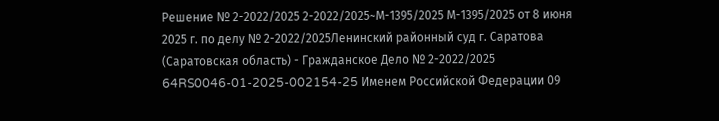Решение № 2-2022/2025 2-2022/2025~М-1395/2025 М-1395/2025 от 8 июня 2025 г. по делу № 2-2022/2025Ленинский районный суд г. Саратова (Саратовская область) - Гражданское Дело № 2-2022/2025 64RS0046-01-2025-002154-25 Именем Российской Федерации 09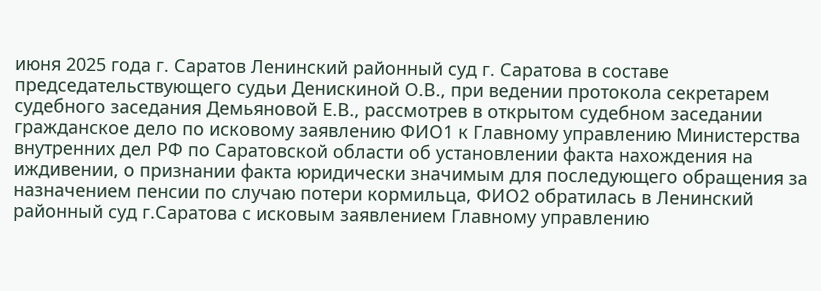июня 2025 года г. Саратов Ленинский районный суд г. Саратова в составе председательствующего судьи Денискиной О.В., при ведении протокола секретарем судебного заседания Демьяновой Е.В., рассмотрев в открытом судебном заседании гражданское дело по исковому заявлению ФИО1 к Главному управлению Министерства внутренних дел РФ по Саратовской области об установлении факта нахождения на иждивении, о признании факта юридически значимым для последующего обращения за назначением пенсии по случаю потери кормильца, ФИО2 обратилась в Ленинский районный суд г.Саратова с исковым заявлением Главному управлению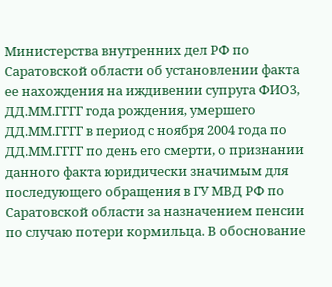Министерства внутренних дел РФ по Саратовской области об установлении факта ее нахождения на иждивении супруга ФИО3, ДД.ММ.ГГГГ года рождения, умершего ДД.ММ.ГГГГ в период с ноября 2004 года по ДД.ММ.ГГГГ по день его смерти, о признании данного факта юридически значимым для последующего обращения в ГУ МВД РФ по Саратовской области за назначением пенсии по случаю потери кормильца. В обоснование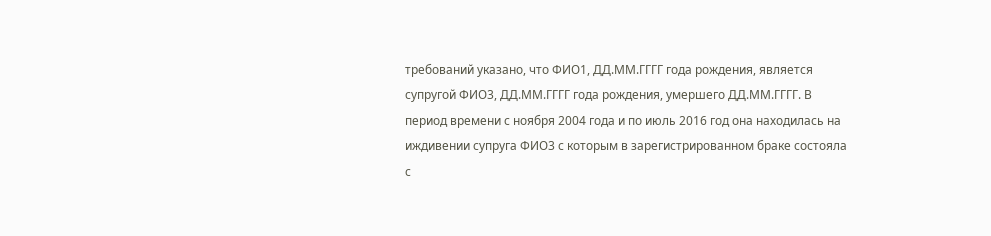требований указано, что ФИО1, ДД.ММ.ГГГГ года рождения, является супругой ФИО3, ДД.ММ.ГГГГ года рождения, умершего ДД.ММ.ГГГГ. В период времени с ноября 2004 года и по июль 2016 год она находилась на иждивении супруга ФИО3 с которым в зарегистрированном браке состояла с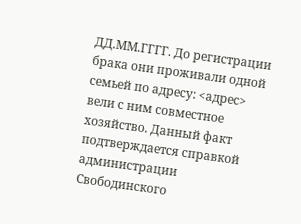ДД.ММ.ГГГГ. До регистрации брака они проживали одной семьей по адресу: <адрес> вели с ним совместное хозяйство. Данный факт подтверждается справкой администрации Свободинского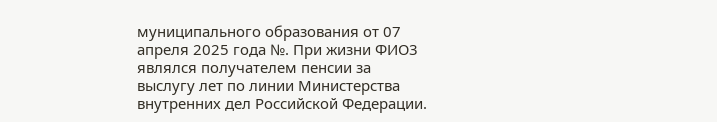муниципального образования от 07 апреля 2025 года №. При жизни ФИО3 являлся получателем пенсии за выслугу лет по линии Министерства внутренних дел Российской Федерации.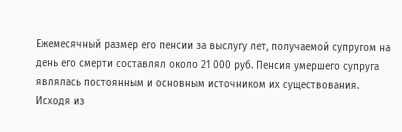Ежемесячный размер его пенсии за выслугу лет, получаемой супругом на день его смерти составлял около 21 000 руб. Пенсия умершего супруга являлась постоянным и основным источником их существования. Исходя из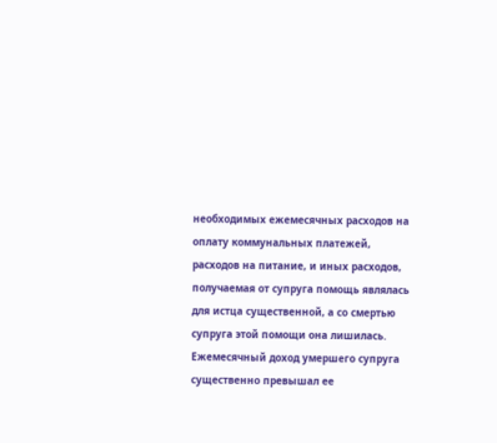необходимых ежемесячных расходов на оплату коммунальных платежей, расходов на питание, и иных расходов, получаемая от супруга помощь являлась для истца существенной, а со смертью супруга этой помощи она лишилась. Ежемесячный доход умершего супруга существенно превышал ее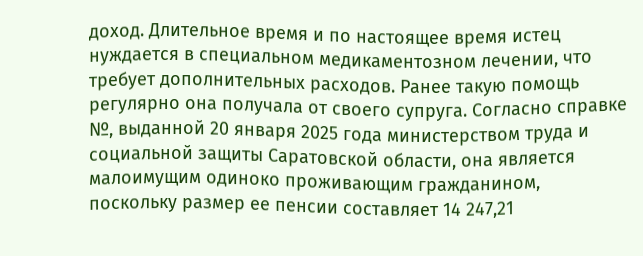доход. Длительное время и по настоящее время истец нуждается в специальном медикаментозном лечении, что требует дополнительных расходов. Ранее такую помощь регулярно она получала от своего супруга. Согласно справке №, выданной 20 января 2025 года министерством труда и социальной защиты Саратовской области, она является малоимущим одиноко проживающим гражданином, поскольку размер ее пенсии составляет 14 247,21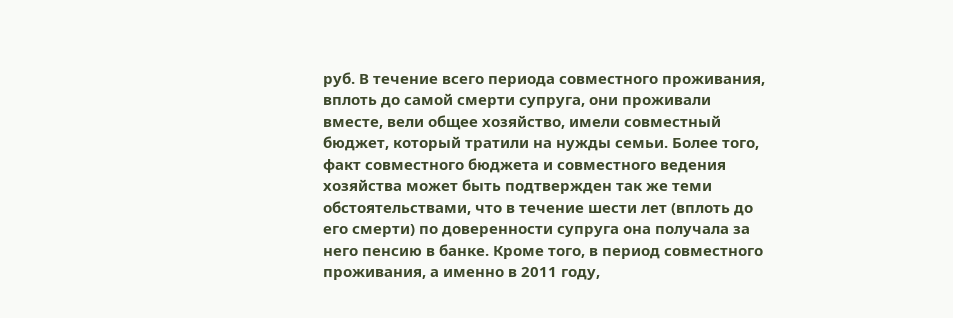руб. В течение всего периода совместного проживания, вплоть до самой смерти супруга, они проживали вместе, вели общее хозяйство, имели совместный бюджет, который тратили на нужды семьи. Более того, факт совместного бюджета и совместного ведения хозяйства может быть подтвержден так же теми обстоятельствами, что в течение шести лет (вплоть до его смерти) по доверенности супруга она получала за него пенсию в банке. Кроме того, в период совместного проживания, а именно в 2011 году,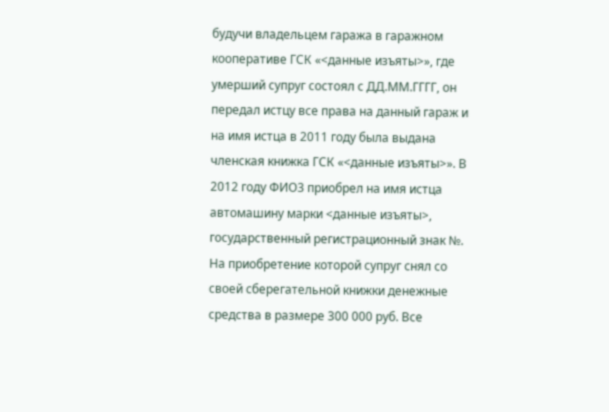будучи владельцем гаража в гаражном кооперативе ГСК «<данные изъяты>», где умерший супруг состоял с ДД.ММ.ГГГГ, он передал истцу все права на данный гараж и на имя истца в 2011 году была выдана членская книжка ГСК «<данные изъяты>». В 2012 году ФИО3 приобрел на имя истца автомашину марки <данные изъяты>, государственный регистрационный знак №. На приобретение которой супруг снял со своей сберегательной книжки денежные средства в размере 300 000 руб. Все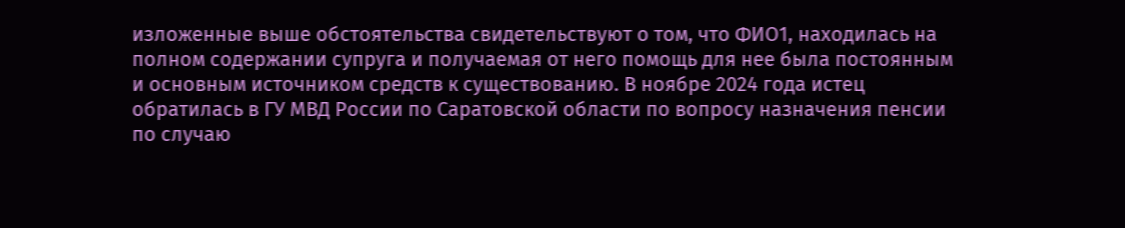изложенные выше обстоятельства свидетельствуют о том, что ФИО1, находилась на полном содержании супруга и получаемая от него помощь для нее была постоянным и основным источником средств к существованию. В ноябре 2024 года истец обратилась в ГУ МВД России по Саратовской области по вопросу назначения пенсии по случаю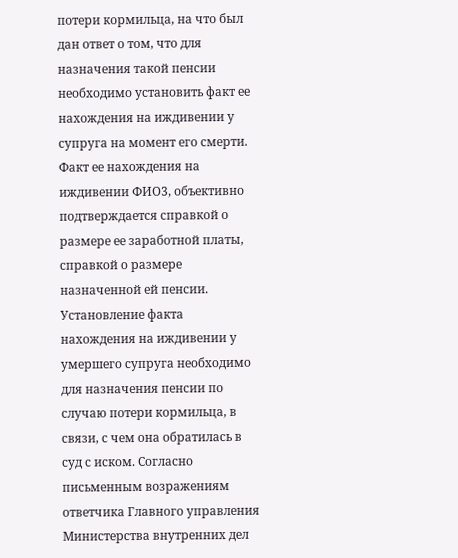потери кормильца, на что был дан ответ о том, что для назначения такой пенсии необходимо установить факт ее нахождения на иждивении у супруга на момент его смерти. Факт ее нахождения на иждивении ФИО3, объективно подтверждается справкой о размере ее заработной платы, справкой о размере назначенной ей пенсии. Установление факта нахождения на иждивении у умершего супруга необходимо для назначения пенсии по случаю потери кормильца, в связи, с чем она обратилась в суд с иском. Согласно письменным возражениям ответчика Главного управления Министерства внутренних дел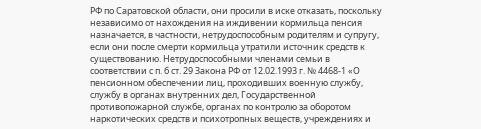РФ по Саратовской области, они просили в иске отказать, поскольку независимо от нахождения на иждивении кормильца пенсия назначается, в частности, нетрудоспособным родителям и супругу, если они после смерти кормильца утратили источник средств к существованию. Нетрудоспособными членами семьи в соответствии с п. б ст. 29 Закона РФ от 12.02.1993 г. № 4468-1 «О пенсионном обеспечении лиц, проходивших военную службу, службу в органах внутренних дел, Государственной противопожарной службе, органах по контролю за оборотом наркотических средств и психотропных веществ, учреждениях и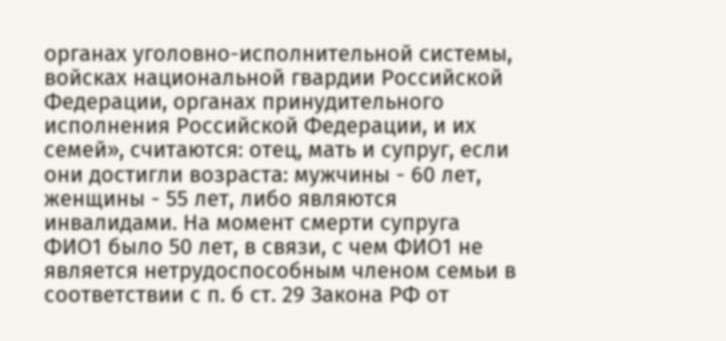органах уголовно-исполнительной системы, войсках национальной гвардии Российской Федерации, органах принудительного исполнения Российской Федерации, и их семей», считаются: отец, мать и супруг, если они достигли возраста: мужчины - 60 лет, женщины - 55 лет, либо являются инвалидами. На момент смерти супруга ФИО1 было 50 лет, в связи, с чем ФИО1 не является нетрудоспособным членом семьи в соответствии с п. б ст. 29 Закона РФ от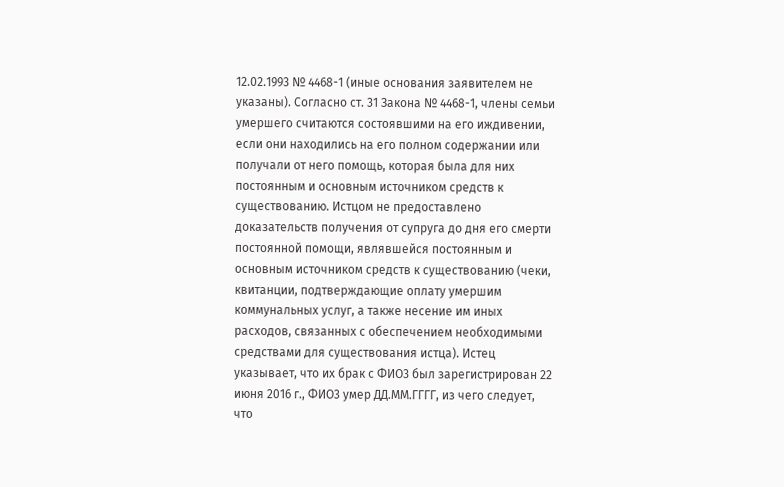12.02.1993 № 4468-1 (иные основания заявителем не указаны). Согласно ст. 31 Закона № 4468-1, члены семьи умершего считаются состоявшими на его иждивении, если они находились на его полном содержании или получали от него помощь, которая была для них постоянным и основным источником средств к существованию. Истцом не предоставлено доказательств получения от супруга до дня его смерти постоянной помощи, являвшейся постоянным и основным источником средств к существованию (чеки, квитанции, подтверждающие оплату умершим коммунальных услуг, а также несение им иных расходов, связанных с обеспечением необходимыми средствами для существования истца). Истец указывает, что их брак с ФИО3 был зарегистрирован 22 июня 2016 г., ФИО3 умер ДД.ММ.ГГГГ, из чего следует, что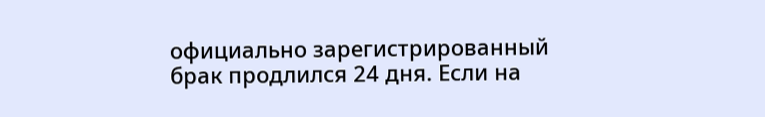официально зарегистрированный брак продлился 24 дня. Если на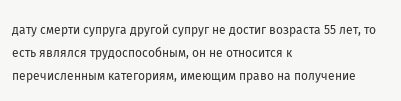дату смерти супруга другой супруг не достиг возраста 55 лет, то есть являлся трудоспособным, он не относится к перечисленным категориям, имеющим право на получение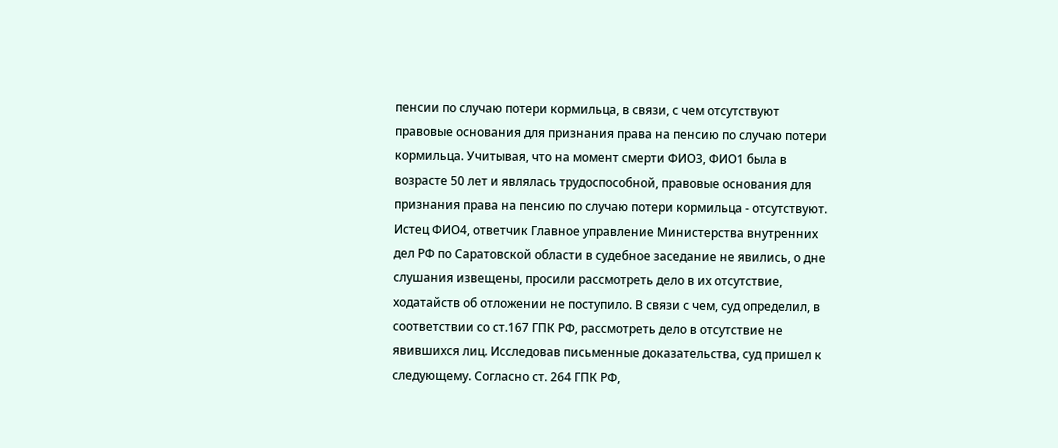пенсии по случаю потери кормильца, в связи, с чем отсутствуют правовые основания для признания права на пенсию по случаю потери кормильца. Учитывая, что на момент смерти ФИО3, ФИО1 была в возрасте 50 лет и являлась трудоспособной, правовые основания для признания права на пенсию по случаю потери кормильца - отсутствуют. Истец ФИО4, ответчик Главное управление Министерства внутренних дел РФ по Саратовской области в судебное заседание не явились, о дне слушания извещены, просили рассмотреть дело в их отсутствие, ходатайств об отложении не поступило. В связи с чем, суд определил, в соответствии со ст.167 ГПК РФ, рассмотреть дело в отсутствие не явившихся лиц. Исследовав письменные доказательства, суд пришел к следующему. Согласно ст. 264 ГПК РФ,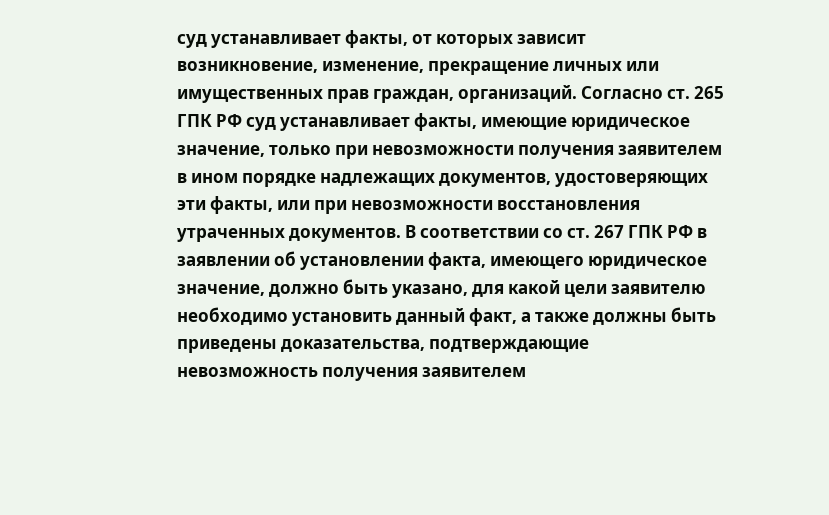суд устанавливает факты, от которых зависит возникновение, изменение, прекращение личных или имущественных прав граждан, организаций. Согласно ст. 265 ГПК РФ суд устанавливает факты, имеющие юридическое значение, только при невозможности получения заявителем в ином порядке надлежащих документов, удостоверяющих эти факты, или при невозможности восстановления утраченных документов. В соответствии со ст. 267 ГПК РФ в заявлении об установлении факта, имеющего юридическое значение, должно быть указано, для какой цели заявителю необходимо установить данный факт, а также должны быть приведены доказательства, подтверждающие невозможность получения заявителем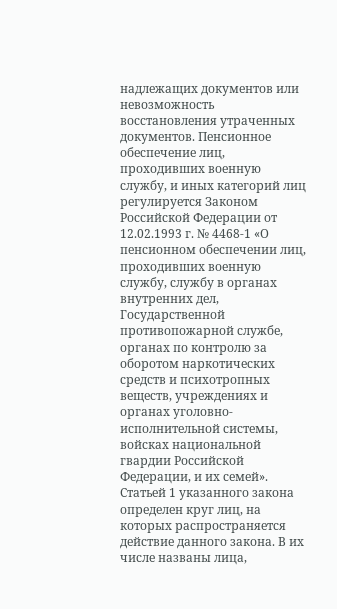надлежащих документов или невозможность восстановления утраченных документов. Пенсионное обеспечение лиц, проходивших военную службу, и иных категорий лиц регулируется Законом Российской Федерации от 12.02.1993 г. № 4468-1 «О пенсионном обеспечении лиц, проходивших военную службу, службу в органах внутренних дел, Государственной противопожарной службе, органах по контролю за оборотом наркотических средств и психотропных веществ, учреждениях и органах уголовно-исполнительной системы, войсках национальной гвардии Российской Федерации, и их семей». Статьей 1 указанного закона определен круг лиц, на которых распространяется действие данного закона. В их числе названы лица,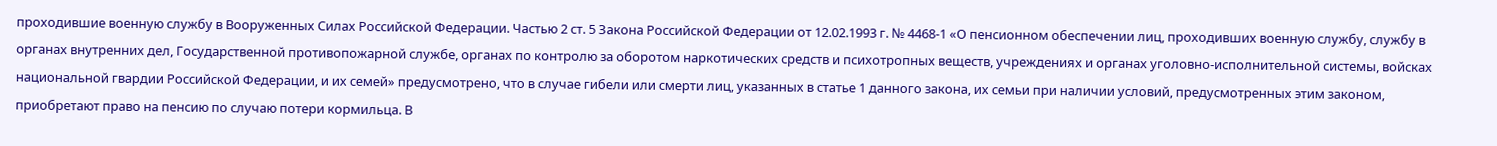проходившие военную службу в Вооруженных Силах Российской Федерации. Частью 2 ст. 5 Закона Российской Федерации от 12.02.1993 г. № 4468-1 «О пенсионном обеспечении лиц, проходивших военную службу, службу в органах внутренних дел, Государственной противопожарной службе, органах по контролю за оборотом наркотических средств и психотропных веществ, учреждениях и органах уголовно-исполнительной системы, войсках национальной гвардии Российской Федерации, и их семей» предусмотрено, что в случае гибели или смерти лиц, указанных в статье 1 данного закона, их семьи при наличии условий, предусмотренных этим законом, приобретают право на пенсию по случаю потери кормильца. В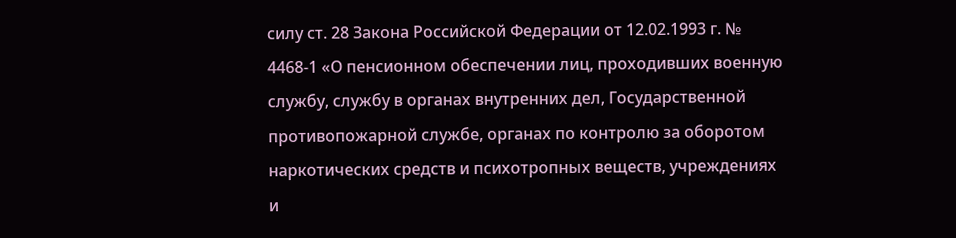силу ст. 28 Закона Российской Федерации от 12.02.1993 г. № 4468-1 «О пенсионном обеспечении лиц, проходивших военную службу, службу в органах внутренних дел, Государственной противопожарной службе, органах по контролю за оборотом наркотических средств и психотропных веществ, учреждениях и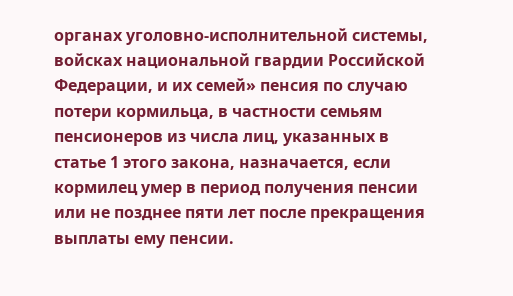органах уголовно-исполнительной системы, войсках национальной гвардии Российской Федерации, и их семей» пенсия по случаю потери кормильца, в частности семьям пенсионеров из числа лиц, указанных в статье 1 этого закона, назначается, если кормилец умер в период получения пенсии или не позднее пяти лет после прекращения выплаты ему пенсии.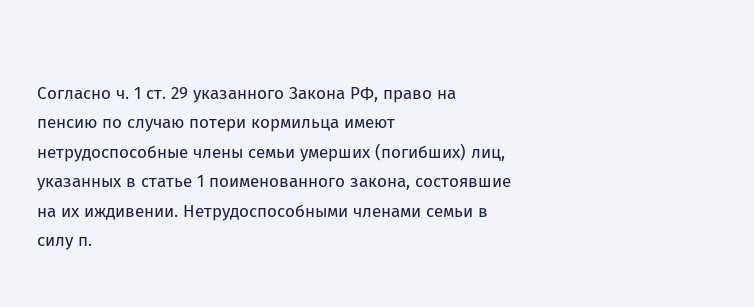Согласно ч. 1 ст. 29 указанного Закона РФ, право на пенсию по случаю потери кормильца имеют нетрудоспособные члены семьи умерших (погибших) лиц, указанных в статье 1 поименованного закона, состоявшие на их иждивении. Нетрудоспособными членами семьи в силу п.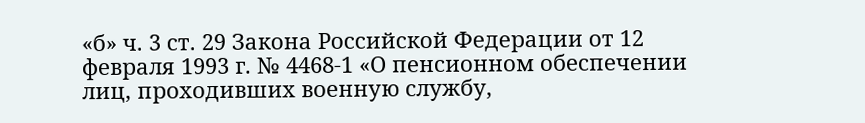«б» ч. 3 ст. 29 Закона Российской Федерации от 12 февраля 1993 г. № 4468-1 «О пенсионном обеспечении лиц, проходивших военную службу,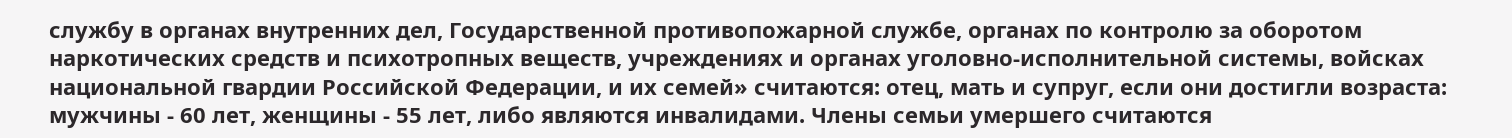службу в органах внутренних дел, Государственной противопожарной службе, органах по контролю за оборотом наркотических средств и психотропных веществ, учреждениях и органах уголовно-исполнительной системы, войсках национальной гвардии Российской Федерации, и их семей» считаются: отец, мать и супруг, если они достигли возраста: мужчины - 60 лет, женщины - 55 лет, либо являются инвалидами. Члены семьи умершего считаются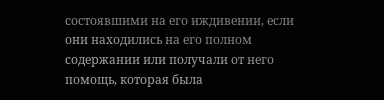состоявшими на его иждивении, если они находились на его полном содержании или получали от него помощь, которая была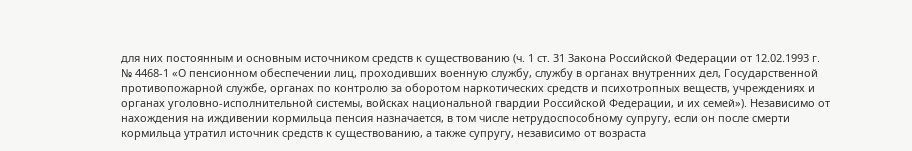для них постоянным и основным источником средств к существованию (ч. 1 ст. 31 Закона Российской Федерации от 12.02.1993 г. № 4468-1 «О пенсионном обеспечении лиц, проходивших военную службу, службу в органах внутренних дел, Государственной противопожарной службе, органах по контролю за оборотом наркотических средств и психотропных веществ, учреждениях и органах уголовно-исполнительной системы, войсках национальной гвардии Российской Федерации, и их семей»). Независимо от нахождения на иждивении кормильца пенсия назначается, в том числе нетрудоспособному супругу, если он после смерти кормильца утратил источник средств к существованию, а также супругу, независимо от возраста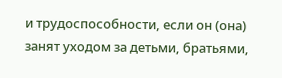и трудоспособности, если он (она) занят уходом за детьми, братьями,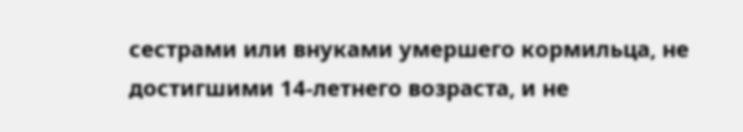сестрами или внуками умершего кормильца, не достигшими 14-летнего возраста, и не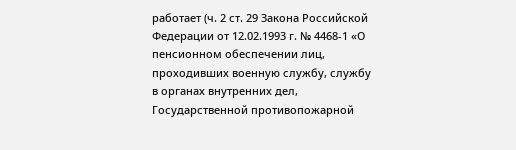работает (ч. 2 ст. 29 Закона Российской Федерации от 12.02.1993 г. № 4468-1 «О пенсионном обеспечении лиц, проходивших военную службу, службу в органах внутренних дел, Государственной противопожарной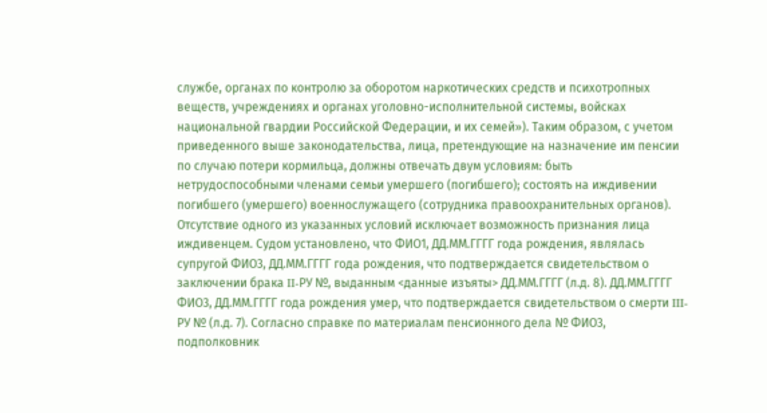службе, органах по контролю за оборотом наркотических средств и психотропных веществ, учреждениях и органах уголовно-исполнительной системы, войсках национальной гвардии Российской Федерации, и их семей»). Таким образом, с учетом приведенного выше законодательства, лица, претендующие на назначение им пенсии по случаю потери кормильца, должны отвечать двум условиям: быть нетрудоспособными членами семьи умершего (погибшего); состоять на иждивении погибшего (умершего) военнослужащего (сотрудника правоохранительных органов). Отсутствие одного из указанных условий исключает возможность признания лица иждивенцем. Судом установлено, что ФИО1, ДД.ММ.ГГГГ года рождения, являлась супругой ФИО3, ДД.ММ.ГГГГ года рождения, что подтверждается свидетельством о заключении брака II-РУ №, выданным <данные изъяты> ДД.ММ.ГГГГ (л.д. 8). ДД.ММ.ГГГГ ФИО3, ДД.ММ.ГГГГ года рождения умер, что подтверждается свидетельством о смерти III-РУ № (л.д. 7). Согласно справке по материалам пенсионного дела № ФИО3, подполковник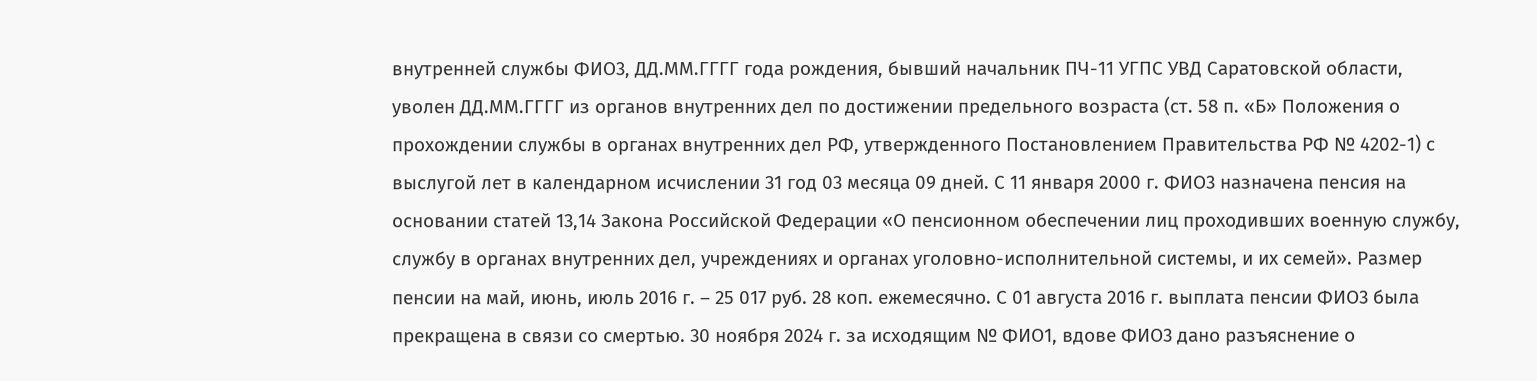внутренней службы ФИО3, ДД.ММ.ГГГГ года рождения, бывший начальник ПЧ-11 УГПС УВД Саратовской области, уволен ДД.ММ.ГГГГ из органов внутренних дел по достижении предельного возраста (ст. 58 п. «Б» Положения о прохождении службы в органах внутренних дел РФ, утвержденного Постановлением Правительства РФ № 4202-1) с выслугой лет в календарном исчислении 31 год 03 месяца 09 дней. С 11 января 2000 г. ФИО3 назначена пенсия на основании статей 13,14 Закона Российской Федерации «О пенсионном обеспечении лиц проходивших военную службу, службу в органах внутренних дел, учреждениях и органах уголовно-исполнительной системы, и их семей». Размер пенсии на май, июнь, июль 2016 г. – 25 017 руб. 28 коп. ежемесячно. С 01 августа 2016 г. выплата пенсии ФИО3 была прекращена в связи со смертью. 30 ноября 2024 г. за исходящим № ФИО1, вдове ФИО3 дано разъяснение о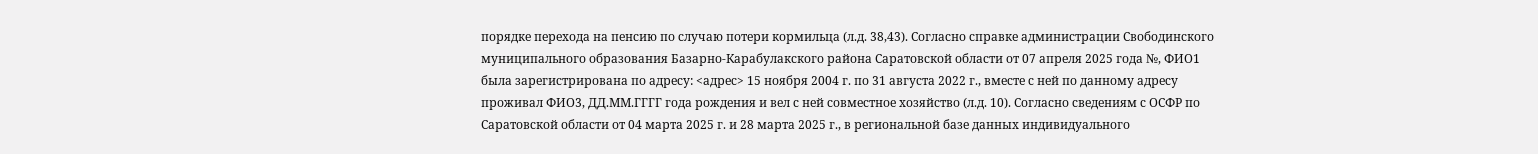порядке перехода на пенсию по случаю потери кормильца (л.д. 38,43). Согласно справке администрации Свободинского муниципального образования Базарно-Карабулакского района Саратовской области от 07 апреля 2025 года №, ФИО1 была зарегистрирована по адресу: <адрес> 15 ноября 2004 г. по 31 августа 2022 г., вместе с ней по данному адресу проживал ФИО3, ДД.ММ.ГГГГ года рождения и вел с ней совместное хозяйство (л.д. 10). Согласно сведениям с ОСФР по Саратовской области от 04 марта 2025 г. и 28 марта 2025 г., в региональной базе данных индивидуального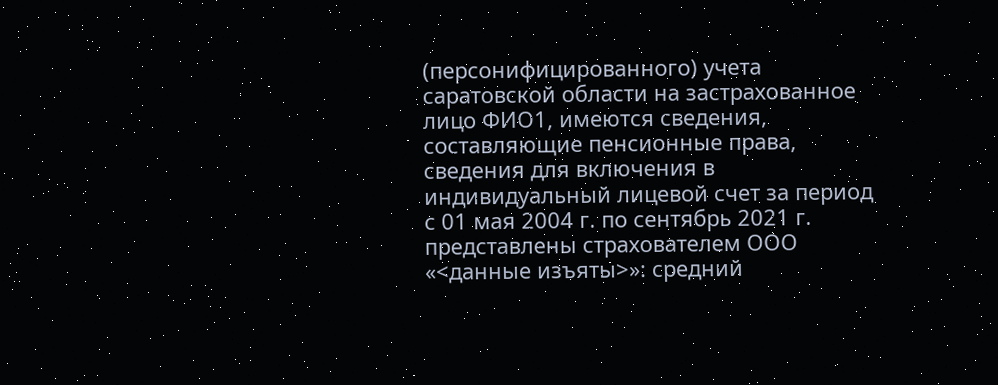(персонифицированного) учета саратовской области на застрахованное лицо ФИО1, имеются сведения, составляющие пенсионные права, сведения для включения в индивидуальный лицевой счет за период с 01 мая 2004 г. по сентябрь 2021 г. представлены страхователем ООО «<данные изъяты>»: средний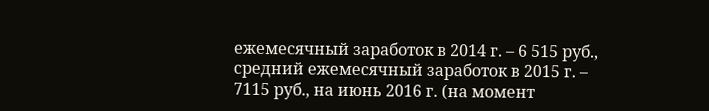ежемесячный заработок в 2014 г. – 6 515 руб., средний ежемесячный заработок в 2015 г. – 7115 руб., на июнь 2016 г. (на момент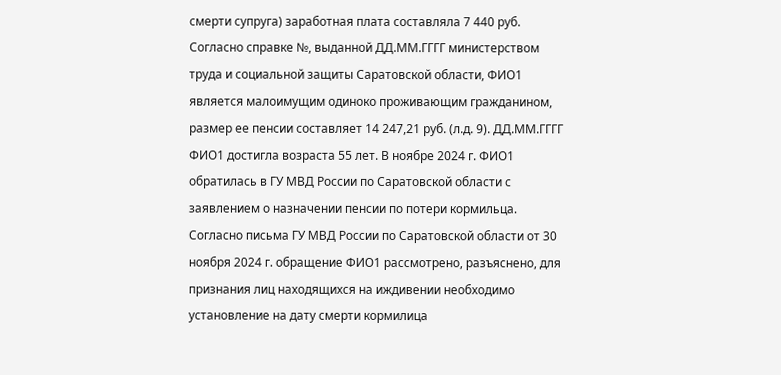смерти супруга) заработная плата составляла 7 440 руб. Согласно справке №, выданной ДД.ММ.ГГГГ министерством труда и социальной защиты Саратовской области, ФИО1 является малоимущим одиноко проживающим гражданином, размер ее пенсии составляет 14 247,21 руб. (л.д. 9). ДД.ММ.ГГГГ ФИО1 достигла возраста 55 лет. В ноябре 2024 г. ФИО1 обратилась в ГУ МВД России по Саратовской области с заявлением о назначении пенсии по потери кормильца. Согласно письма ГУ МВД России по Саратовской области от 30 ноября 2024 г. обращение ФИО1 рассмотрено, разъяснено, для признания лиц находящихся на иждивении необходимо установление на дату смерти кормилица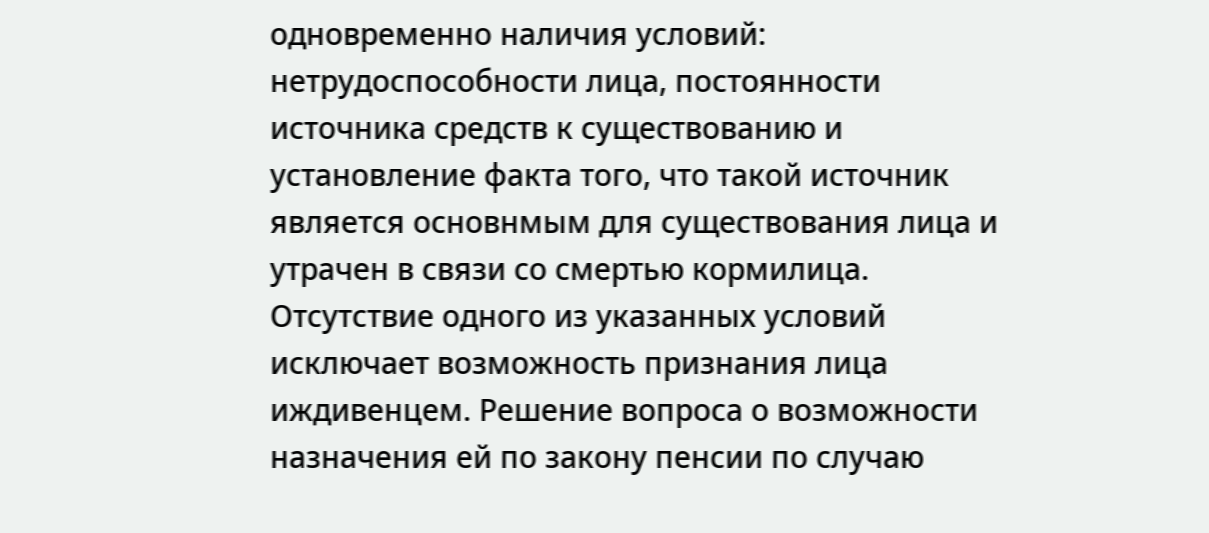одновременно наличия условий: нетрудоспособности лица, постоянности источника средств к существованию и установление факта того, что такой источник является основнмым для существования лица и утрачен в связи со смертью кормилица. Отсутствие одного из указанных условий исключает возможность признания лица иждивенцем. Решение вопроса о возможности назначения ей по закону пенсии по случаю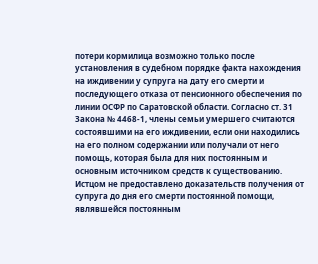потери кормилица возможно только после установления в судебном порядке факта нахождения на иждивении у супруга на дату его смерти и последующего отказа от пенсионного обеспечения по линии ОСФР по Саратовской области. Согласно ст. 31 Закона № 4468-1, члены семьи умершего считаются состоявшими на его иждивении, если они находились на его полном содержании или получали от него помощь, которая была для них постоянным и основным источником средств к существованию. Истцом не предоставлено доказательств получения от супруга до дня его смерти постоянной помощи, являвшейся постоянным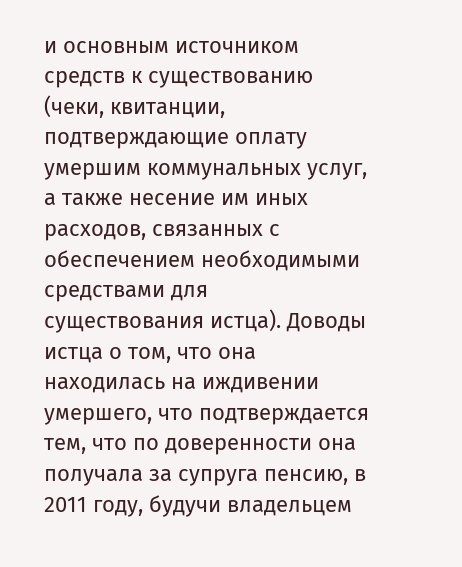и основным источником средств к существованию (чеки, квитанции, подтверждающие оплату умершим коммунальных услуг, а также несение им иных расходов, связанных с обеспечением необходимыми средствами для существования истца). Доводы истца о том, что она находилась на иждивении умершего, что подтверждается тем, что по доверенности она получала за супруга пенсию, в 2011 году, будучи владельцем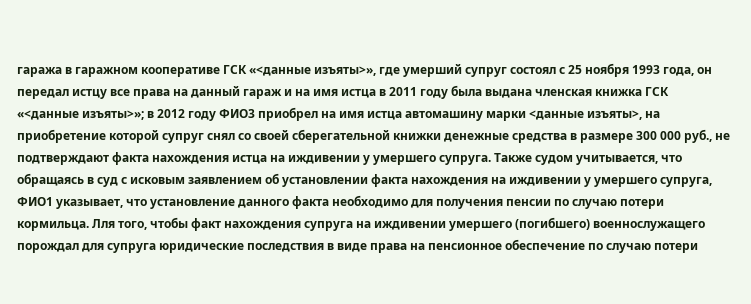гаража в гаражном кооперативе ГСК «<данные изъяты>», где умерший супруг состоял с 25 ноября 1993 года, он передал истцу все права на данный гараж и на имя истца в 2011 году была выдана членская книжка ГСК «<данные изъяты>»; в 2012 году ФИО3 приобрел на имя истца автомашину марки <данные изъяты>, на приобретение которой супруг снял со своей сберегательной книжки денежные средства в размере 300 000 руб., не подтверждают факта нахождения истца на иждивении у умершего супруга. Также судом учитывается, что обращаясь в суд с исковым заявлением об установлении факта нахождения на иждивении у умершего супруга, ФИО1 указывает, что установление данного факта необходимо для получения пенсии по случаю потери кормильца. Лля того, чтобы факт нахождения супруга на иждивении умершего (погибшего) военнослужащего порождал для супруга юридические последствия в виде права на пенсионное обеспечение по случаю потери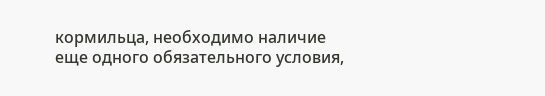кормильца, необходимо наличие еще одного обязательного условия,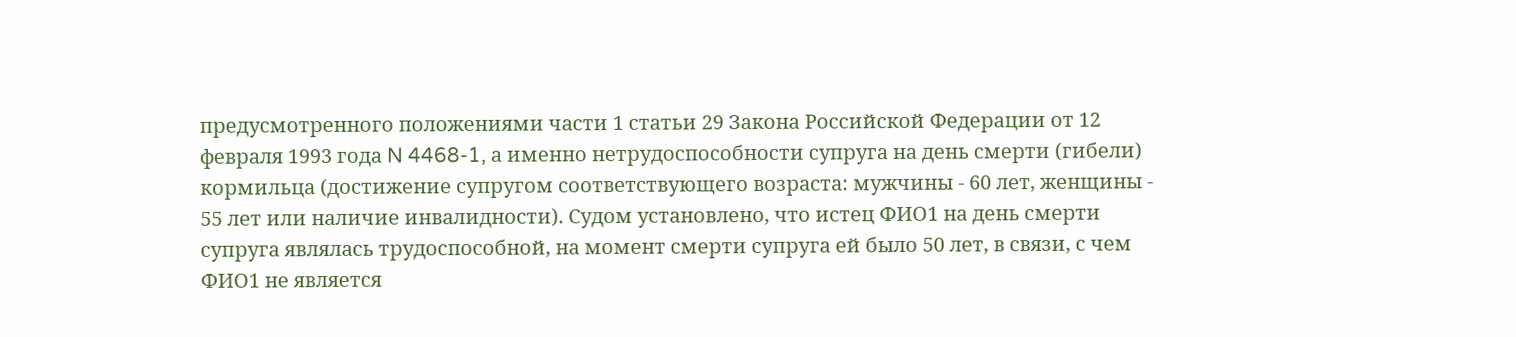предусмотренного положениями части 1 статьи 29 Закона Российской Федерации от 12 февраля 1993 года N 4468-1, а именно нетрудоспособности супруга на день смерти (гибели) кормильца (достижение супругом соответствующего возраста: мужчины - 60 лет, женщины - 55 лет или наличие инвалидности). Судом установлено, что истец ФИО1 на день смерти супруга являлась трудоспособной, на момент смерти супруга ей было 50 лет, в связи, с чем ФИО1 не является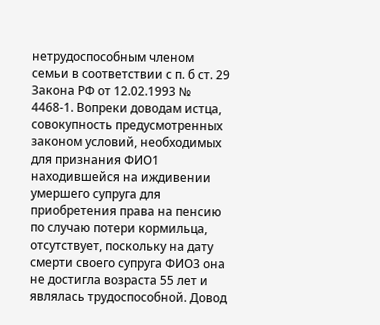нетрудоспособным членом семьи в соответствии с п. б ст. 29 Закона РФ от 12.02.1993 № 4468-1. Вопреки доводам истца, совокупность предусмотренных законом условий, необходимых для признания ФИО1 находившейся на иждивении умершего супруга для приобретения права на пенсию по случаю потери кормильца, отсутствует, поскольку на дату смерти своего супруга ФИО3 она не достигла возраста 55 лет и являлась трудоспособной. Довод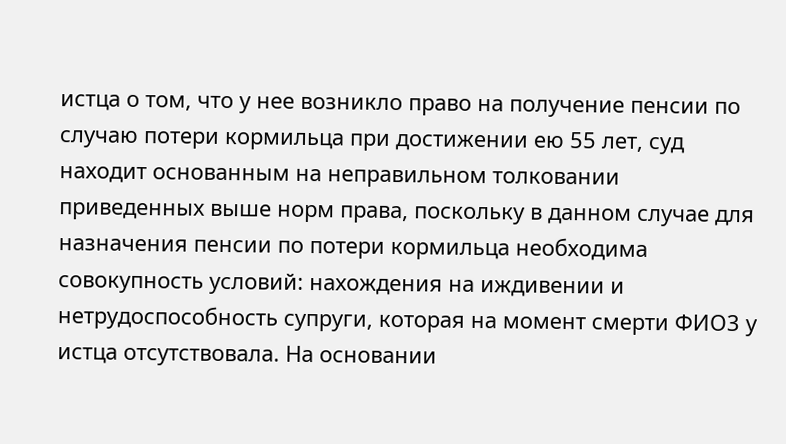истца о том, что у нее возникло право на получение пенсии по случаю потери кормильца при достижении ею 55 лет, суд находит основанным на неправильном толковании приведенных выше норм права, поскольку в данном случае для назначения пенсии по потери кормильца необходима совокупность условий: нахождения на иждивении и нетрудоспособность супруги, которая на момент смерти ФИО3 у истца отсутствовала. На основании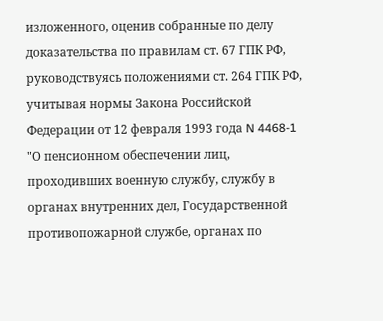изложенного, оценив собранные по делу доказательства по правилам ст. 67 ГПК РФ, руководствуясь положениями ст. 264 ГПК РФ, учитывая нормы Закона Российской Федерации от 12 февраля 1993 года N 4468-1 "О пенсионном обеспечении лиц, проходивших военную службу, службу в органах внутренних дел, Государственной противопожарной службе, органах по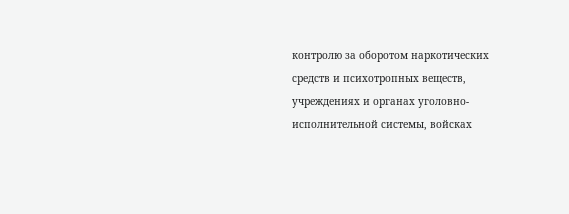контролю за оборотом наркотических средств и психотропных веществ, учреждениях и органах уголовно-исполнительной системы, войсках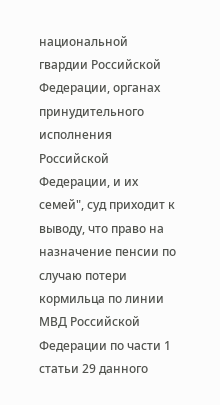национальной гвардии Российской Федерации, органах принудительного исполнения Российской Федерации, и их семей", суд приходит к выводу, что право на назначение пенсии по случаю потери кормильца по линии МВД Российской Федерации по части 1 статьи 29 данного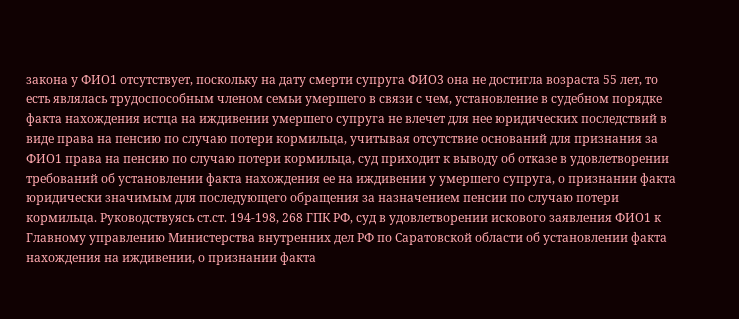закона у ФИО1 отсутствует, поскольку на дату смерти супруга ФИО3 она не достигла возраста 55 лет, то есть являлась трудоспособным членом семьи умершего в связи с чем, установление в судебном порядке факта нахождения истца на иждивении умершего супруга не влечет для нее юридических последствий в виде права на пенсию по случаю потери кормильца, учитывая отсутствие оснований для признания за ФИО1 права на пенсию по случаю потери кормильца, суд приходит к выводу об отказе в удовлетворении требований об установлении факта нахождения ее на иждивении у умершего супруга, о признании факта юридически значимым для последующего обращения за назначением пенсии по случаю потери кормильца. Руководствуясь ст.ст. 194-198, 268 ГПК РФ, суд в удовлетворении искового заявления ФИО1 к Главному управлению Министерства внутренних дел РФ по Саратовской области об установлении факта нахождения на иждивении, о признании факта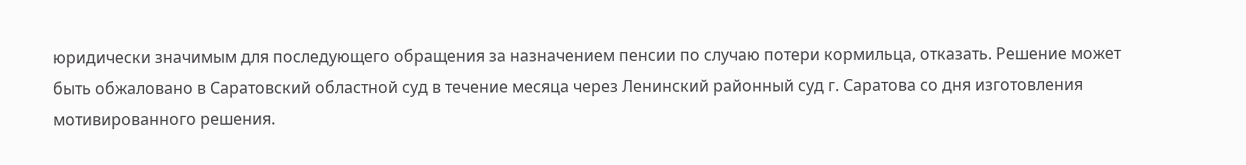юридически значимым для последующего обращения за назначением пенсии по случаю потери кормильца, отказать. Решение может быть обжаловано в Саратовский областной суд в течение месяца через Ленинский районный суд г. Саратова со дня изготовления мотивированного решения.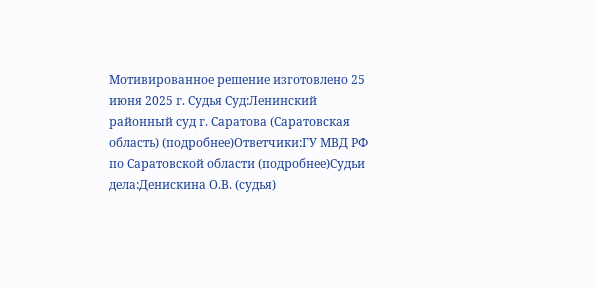Мотивированное решение изготовлено 25 июня 2025 г. Судья Суд:Ленинский районный суд г. Саратова (Саратовская область) (подробнее)Ответчики:ГУ МВД РФ по Саратовской области (подробнее)Судьи дела:Денискина О.В. (судья)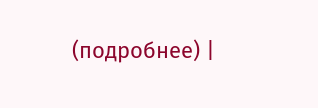(подробнее) |